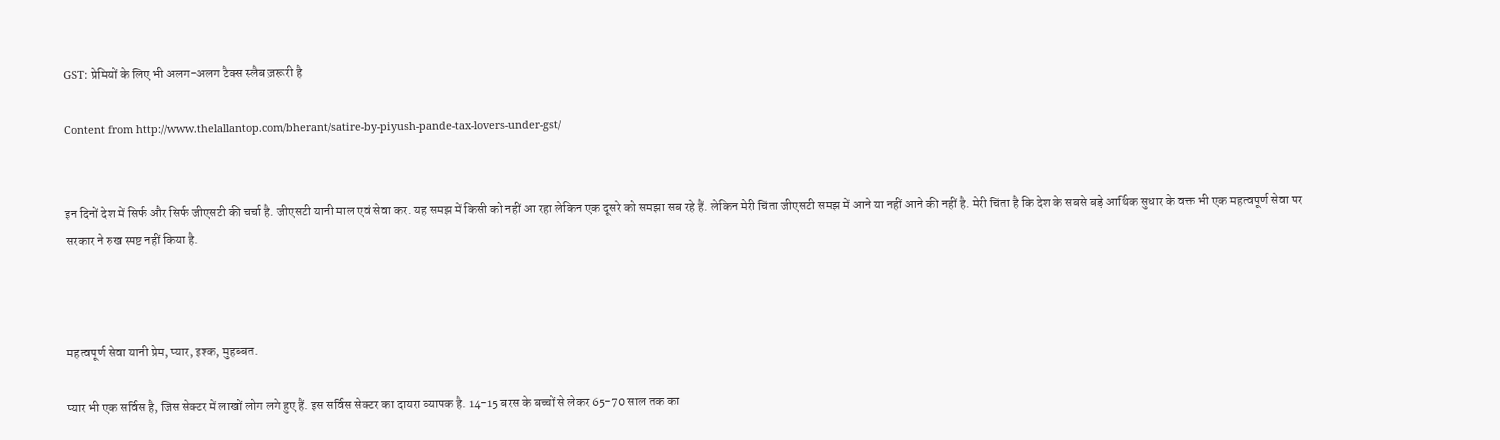GST: प्रेमियों के लिए भी अलग-अलग टैक्स स्लैब ज़रूरी है

Content from http://www.thelallantop.com/bherant/satire-by-piyush-pande-tax-lovers-under-gst/


इन दिनों देश में सिर्फ और सिर्फ जीएसटी की चर्चा है. जीएसटी यानी माल एवं सेवा कर. यह समझ में किसी को नहीं आ रहा लेकिन एक दूसरे को समझा सब रहे हैं. लेकिन मेरी चिंता जीएसटी समझ में आने या नहीं आने की नहीं है. मेरी चिंता है कि देश के सबसे बड़े आर्थिक सुधार के वक्त भी एक महत्वपूर्ण सेवा पर सरकार ने रुख स्पष्ट नहीं किया है.



महत्वपूर्ण सेवा यानी प्रेम, प्यार, इश्क, मुहब्बत.

प्यार भी एक सर्विस है, जिस सेक्टर में लाखों लोग लगे हुए हैं. इस सर्विस सेक्टर का दायरा व्यापक है. 14-15 बरस के बच्चों से लेकर 65-70 साल तक का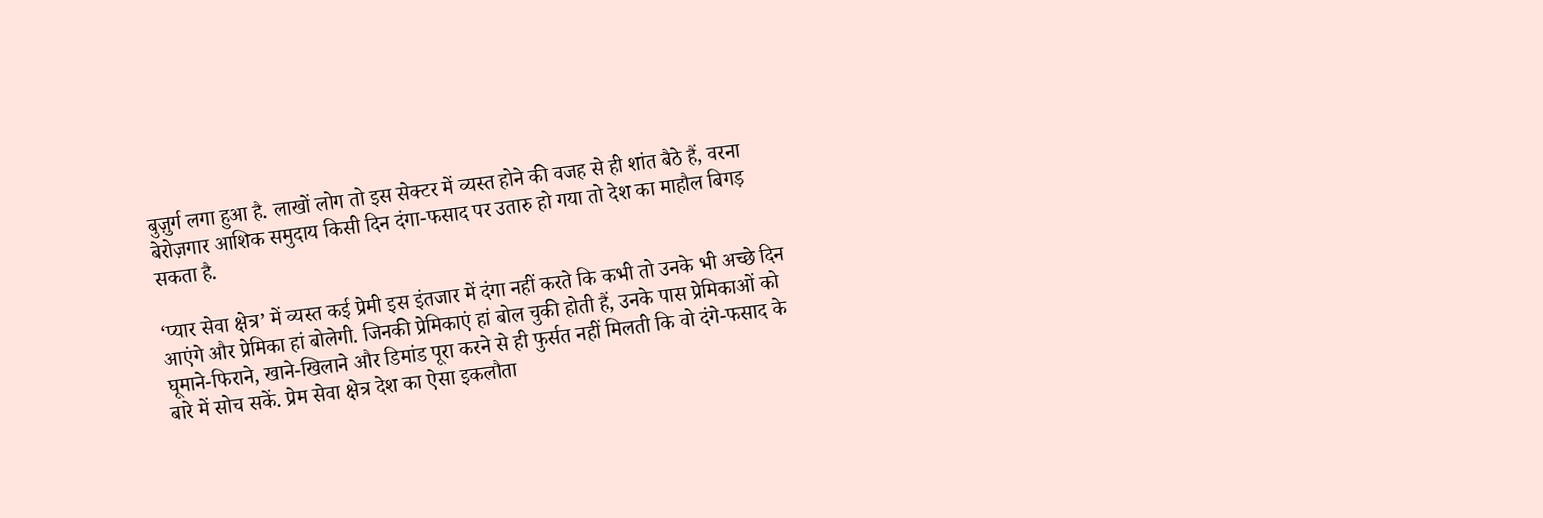बुज़ुर्ग लगा हुआ है. लाखों लोग तो इस सेक्टर में व्यस्त होने की वजह से ही शांत बैठे हैं, वरना बेरोज़गार आशिक समुदाय किसी दिन दंगा-फसाद पर उतारु हो गया तो देश का माहौल बिगड़ सकता है.

‘प्यार सेवा क्षेत्र’ में व्यस्त कई प्रेमी इस इंतजार में दंगा नहीं करते कि कभी तो उनके भी अच्छे दिन आएंगे और प्रेमिका हां बोलेगी. जिनकी प्रेमिकाएं हां बोल चुकी होती हैं, उनके पास प्रेमिकाओं को घूमाने-फिराने, खाने-खिलाने और डिमांड पूरा करने से ही फुर्सत नहीं मिलती कि वो दंगे-फसाद के बारे में सोच सकें. प्रेम सेवा क्षेत्र देश का ऐसा इकलौता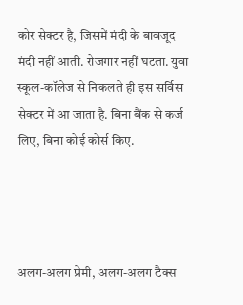कोर सेक्टर है, जिसमें मंदी के बावजूद मंदी नहीं आती. रोजगार नहीं घटता. युवा स्कूल-कॉलेज से निकलते ही इस सर्विस सेक्टर में आ जाता है. बिना बैंक से कर्ज लिए, बिना कोई कोर्स किए.




अलग-अलग प्रेमी, अलग-अलग टैक्स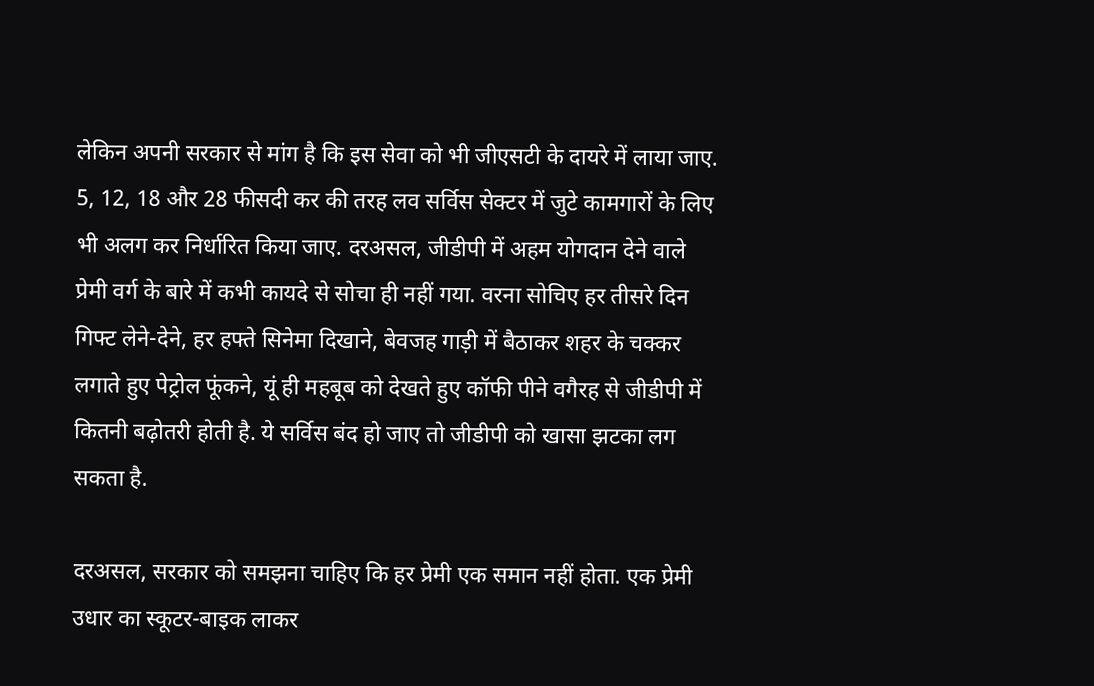लेकिन अपनी सरकार से मांग है कि इस सेवा को भी जीएसटी के दायरे में लाया जाए. 5, 12, 18 और 28 फीसदी कर की तरह लव सर्विस सेक्टर में जुटे कामगारों के लिए भी अलग कर निर्धारित किया जाए. दरअसल, जीडीपी में अहम योगदान देने वाले प्रेमी वर्ग के बारे में कभी कायदे से सोचा ही नहीं गया. वरना सोचिए हर तीसरे दिन गिफ्ट लेने-देने, हर हफ्ते सिनेमा दिखाने, बेवजह गाड़ी में बैठाकर शहर के चक्कर लगाते हुए पेट्रोल फूंकने, यूं ही महबूब को देखते हुए कॉफी पीने वगैरह से जीडीपी में कितनी बढ़ोतरी होती है. ये सर्विस बंद हो जाए तो जीडीपी को खासा झटका लग सकता है.

दरअसल, सरकार को समझना चाहिए कि हर प्रेमी एक समान नहीं होता. एक प्रेमी उधार का स्कूटर-बाइक लाकर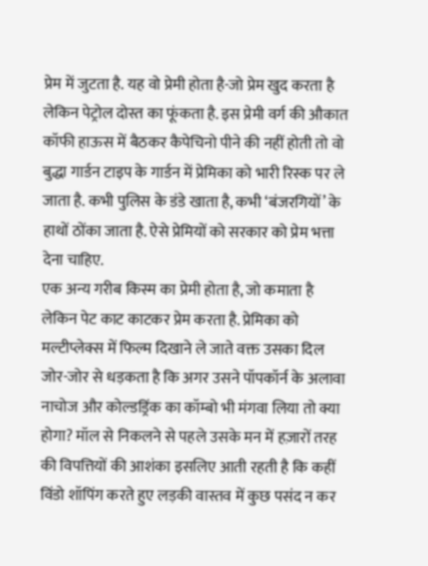प्रेम में जुटता है. यह वो प्रेमी होता है-जो प्रेम खुद करता है लेकिन पेट्रोल दोस्त का फूंकता है. इस प्रेमी वर्ग की औकात कॉफी हाऊस में बैठकर कैपेचिनो पीने की नहीं होती तो वो बुद्धा गार्डन टाइप के गार्डन में प्रेमिका को भारी रिस्क पर ले जाता है. कभी पुलिस के डंडे खाता है, कभी ‘बंजरगियों’ के हाथों ठोंका जाता है. ऐसे प्रेमियों को सरकार को प्रेम भत्ता देना चाहिए.
एक अन्य गरीब किस्म का प्रेमी होता है, जो कमाता है लेकिन पेट काट काटकर प्रेम करता है. प्रेमिका को मल्टीप्लेक्स में फिल्म दिखाने ले जाते वक्त उसका दिल जोर-जोर से धड़कता है कि अगर उसने पॉपकॉर्न के अलावा नाचोज और कोल्डड्रिंक का कॉम्बो भी मंगवा लिया तो क्या होगा? मॉल से निकलने से पहले उसके मन में हज़ारों तरह की विपत्तियों की आशंका इसलिए आती रहती है कि कहीं विंडो शॉपिंग करते हुए लड़की वास्तव में कुछ पसंद न कर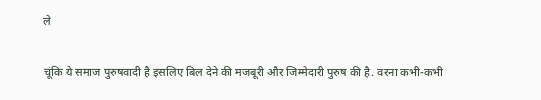ले

चूंकि ये समाज पुरुषवादी है इसलिए बिल देने की मजबूरी और जिम्मेदारी पुरुष की है. वरना कभी-कभी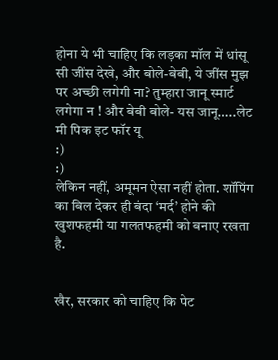होना ये भी चाहिए कि लड़का मॉल में धांसू सी जींस देखे, और बोले-बेबी, ये जींस मुझ पर अच्छी लगेगी ना? तुम्हारा जानू स्मार्ट लगेगा न ! और बेबी बोले- यस जानू…..लेट मी पिक इट फॉर यू
:)
:)
लेकिन नहीं, अमूमन ऐसा नहीं होता. शॉपिंग का बिल देकर ही बंदा ‘मर्द’ होने की खुशफहमी या गलतफहमी को बनाए रखता है.


खैर, सरकार को चाहिए कि पेट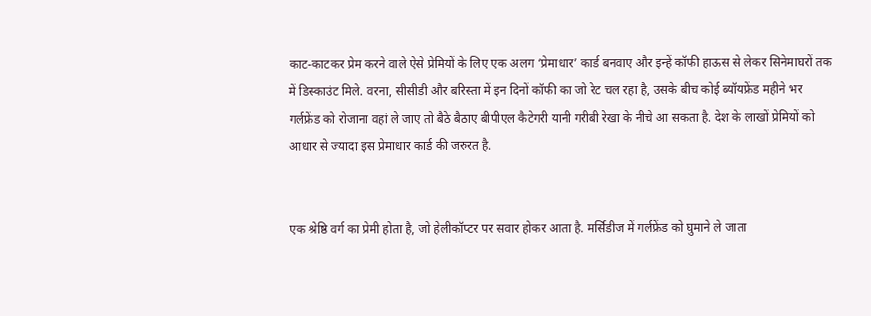काट-काटकर प्रेम करने वाले ऐसे प्रेमियों के लिए एक अलग ‘प्रेमाधार’ कार्ड बनवाए और इन्हें कॉफी हाऊस से लेकर सिनेमाघरों तक में डिस्काउंट मिले. वरना, सीसीडी और बरिस्ता में इन दिनों कॉफी का जो रेट चल रहा है, उसके बीच कोई ब्यॉयफ्रेंड महीने भर गर्लफ्रेंड को रोजाना वहां ले जाए तो बैठे बैठाए बीपीएल कैटेगरी यानी गरीबी रेखा के नीचे आ सकता है. देश के लाखों प्रेमियों को आधार से ज्यादा इस प्रेमाधार कार्ड की जरुरत है.


एक श्रेष्ठि वर्ग का प्रेमी होता है, जो हेलीकॉप्टर पर सवार होकर आता है. मर्सिडीज में गर्लफ्रेंड को घुमाने ले जाता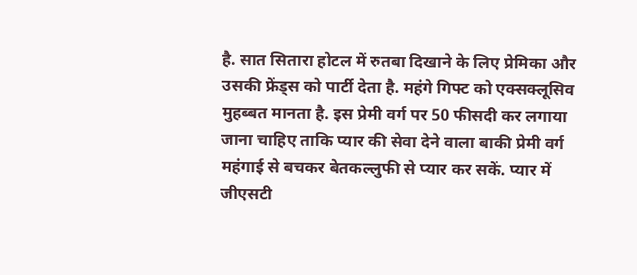है. सात सितारा होटल में रुतबा दिखाने के लिए प्रेमिका और उसकी फ्रेंड्स को पार्टी देता है. महंगे गिफ्ट को एक्सक्लूसिव मुहब्बत मानता है. इस प्रेमी वर्ग पर 50 फीसदी कर लगाया जाना चाहिए ताकि प्यार की सेवा देने वाला बाकी प्रेमी वर्ग महंगाई से बचकर बेतकल्लुफी से प्यार कर सकें. प्यार में जीएसटी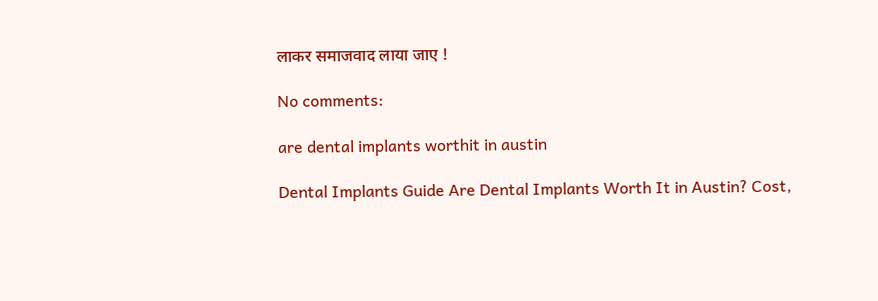लाकर समाजवाद लाया जाए !

No comments:

are dental implants worthit in austin

Dental Implants Guide Are Dental Implants Worth It in Austin? Cost,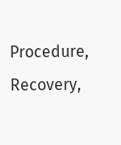Procedure, Recovery,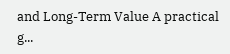and Long-Term Value A practical g...